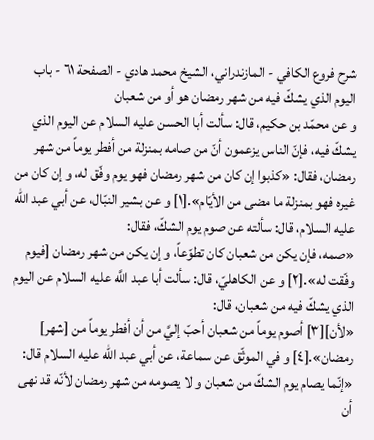شرح فروع الكافي - المازندراني، الشيخ محمد هادي - الصفحة ٦١ - باب اليوم الذي يشكّ فيه من شهر رمضان هو أو من شعبان
و عن محمّد بن حكيم، قال: سألت أبا الحسن عليه السلام عن اليوم الذي يشكّ فيه، فإنّ الناس يزعمون أنّ من صامه بمنزلة من أفطر يوماً من شهر رمضان، فقال: «كذبوا إن كان من شهر رمضان فهو يوم وفّق له، و إن كان من غيره فهو بمنزلة ما مضى من الأيّام».[١] و عن بشير النبّال، عن أبي عبد اللّه عليه السلام، قال: سألته عن صوم يوم الشكّ، فقال:
«صمه، فإن يكن من شعبان كان تطوّعاً، و إن يكن من شهر رمضان [فيوم وفّقت له».[٢] و عن الكاهليّ، قال: سألت أبا عبد اللَّه عليه السلام عن اليوم الذي يشكّ فيه من شعبان، قال:
«لأن][٣] أصوم يوماً من شعبان أحبّ إليَّ من أن أفطر يوماً من [شهر] رمضان».[٤] و في الموثّق عن سماعة، عن أبي عبد اللّه عليه السلام قال: «إنّما يصام يوم الشكّ من شعبان و لا يصومه من شهر رمضان لأنّه قد نهى أن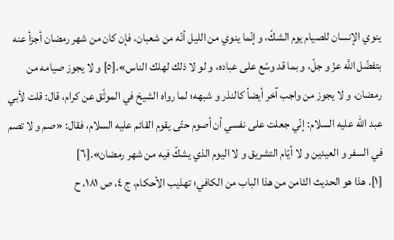ينوي الإنسان للصيام يوم الشكّ، و إنّما ينوي من الليل أنّه من شعبان، فإن كان من شهر رمضان أجزأ عنه بتفضّل اللَّه عزّ و جلّ، و بما قد وسّع على عباده، و لو لا ذلك لهلك الناس».[٥] و لا يجوز صيامه من رمضان، و لا يجوز من واجب آخر أيضاً كالنذر و شبهه؛ لما رواه الشيخ في الموثّق عن كرام، قال: قلت لأبي عبد اللّه عليه السلام: إنّي جعلت على نفسي أن أصوم حتّى يقوم القائم عليه السلام، فقال: «صم و لا تصم في السفر و العيدين و لا أيّام التشريق و لا اليوم الذي يشكّ فيه من شهر رمضان».[٦]
[١]. هذا هو الحديث الثامن من هذا الباب من الكافي؛ تهذيب الأحكام، ج ٤، ص ١٨١، ح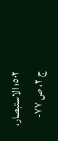٥٠٢؛ الاستبصار، ج ٢، ص ٧٧-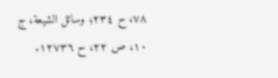٧٨، ح ٢٣٤؛ وسائل الشيعة، ج ١٠، ص ٢٢، ح ١٢٧٣٦.